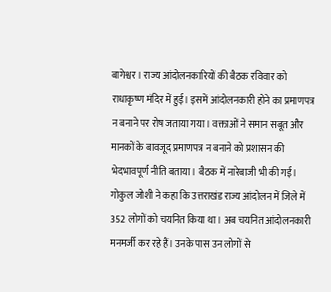बागेश्वर। राज्य आंदोलनकारियों की बैठक रविवार को राधाकृष्ण मंदिर में हुई। इसमें आंदोलनकारी होने का प्रमाणपत्र न बनाने पर रोष जताया गया। वक्ताओं ने समान सबूत और मानकों के बावजूद प्रमाणपत्र न बनाने को प्रशासन की भेदभावपूर्ण नीति बताया। बैठक में नारेबाजी भी की गई।
गोकुल जोशी ने कहा कि उत्तराखंड राज्य आंदोलन में जिले में 352 लोगों को चयनित किया था। अब चयनित आंदोलनकारी मनमर्जी कर रहे हैं। उनके पास उन लोगों से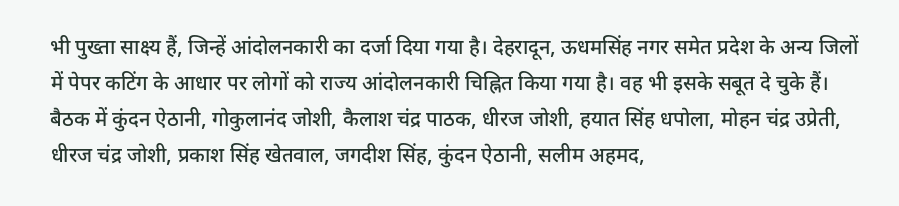भी पुख्ता साक्ष्य हैं, जिन्हें आंदोलनकारी का दर्जा दिया गया है। देहरादून, ऊधमसिंह नगर समेत प्रदेश के अन्य जिलों में पेपर कटिंग के आधार पर लोगों को राज्य आंदोलनकारी चिह्नित किया गया है। वह भी इसके सबूत दे चुके हैं। बैठक में कुंदन ऐठानी, गोकुलानंद जोशी, कैलाश चंद्र पाठक, धीरज जोशी, हयात सिंह धपोला, मोहन चंद्र उप्रेती, धीरज चंद्र जोशी, प्रकाश सिंह खेतवाल, जगदीश सिंह, कुंदन ऐठानी, सलीम अहमद,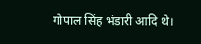गोपाल सिंह भंडारी आदि थे।